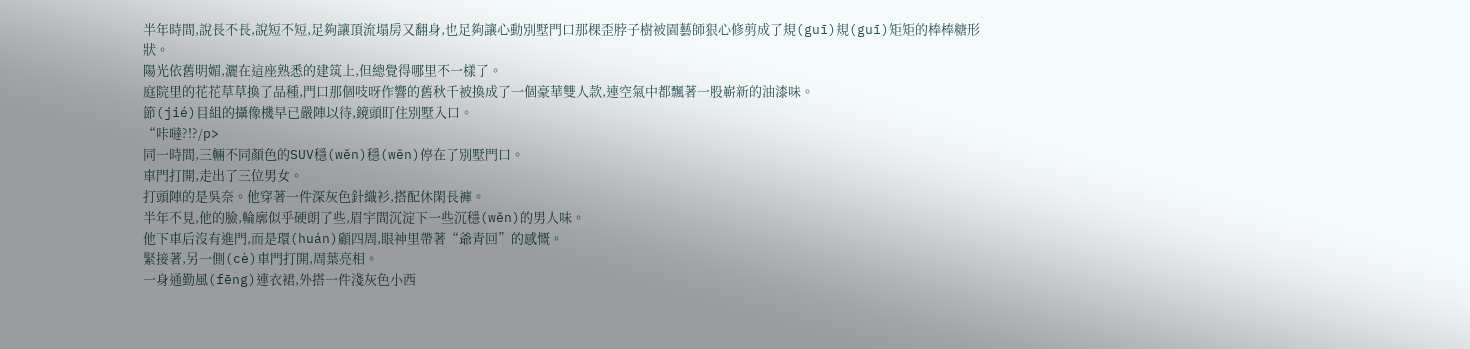半年時間,說長不長,說短不短,足夠讓頂流塌房又翻身,也足夠讓心動別墅門口那棵歪脖子樹被園藝師狠心修剪成了規(guī)規(guī)矩矩的棒棒糖形狀。
陽光依舊明媚,灑在這座熟悉的建筑上,但總覺得哪里不一樣了。
庭院里的花花草草換了品種,門口那個吱呀作響的舊秋千被換成了一個豪華雙人款,連空氣中都飄著一股嶄新的油漆味。
節(jié)目組的攝像機早已嚴陣以待,鏡頭盯住別墅入口。
“咔噠?!?/p>
同一時間,三輛不同顏色的SUV穩(wěn)穩(wěn)停在了別墅門口。
車門打開,走出了三位男女。
打頭陣的是吳奈。他穿著一件深灰色針織衫,搭配休閑長褲。
半年不見,他的臉,輪廓似乎硬朗了些,眉宇間沉淀下一些沉穩(wěn)的男人味。
他下車后沒有進門,而是環(huán)顧四周,眼神里帶著“爺青回”的感慨。
緊接著,另一側(cè)車門打開,周葉亮相。
一身通勤風(fēng)連衣裙,外搭一件淺灰色小西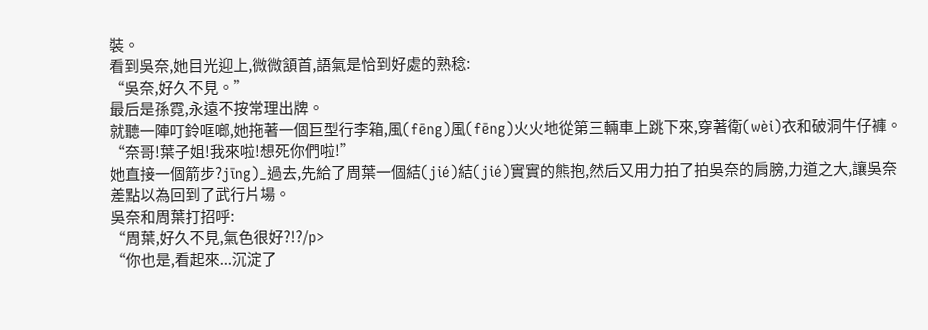裝。
看到吳奈,她目光迎上,微微頷首,語氣是恰到好處的熟稔:
“吳奈,好久不見。”
最后是孫霓,永遠不按常理出牌。
就聽一陣叮鈴哐啷,她拖著一個巨型行李箱,風(fēng)風(fēng)火火地從第三輛車上跳下來,穿著衛(wèi)衣和破洞牛仔褲。
“奈哥!葉子姐!我來啦!想死你們啦!”
她直接一個箭步?jīng)_過去,先給了周葉一個結(jié)結(jié)實實的熊抱,然后又用力拍了拍吳奈的肩膀,力道之大,讓吳奈差點以為回到了武行片場。
吳奈和周葉打招呼:
“周葉,好久不見,氣色很好?!?/p>
“你也是,看起來...沉淀了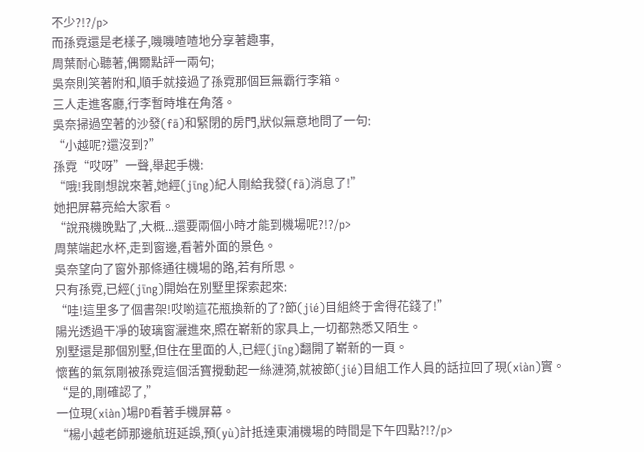不少?!?/p>
而孫霓還是老樣子,嘰嘰喳喳地分享著趣事,
周葉耐心聽著,偶爾點評一兩句;
吳奈則笑著附和,順手就接過了孫霓那個巨無霸行李箱。
三人走進客廳,行李暫時堆在角落。
吳奈掃過空著的沙發(fā)和緊閉的房門,狀似無意地問了一句:
“小越呢?還沒到?”
孫霓“哎呀”一聲,舉起手機:
“哦!我剛想說來著,她經(jīng)紀人剛給我發(fā)消息了!”
她把屏幕亮給大家看。
“說飛機晚點了,大概...還要兩個小時才能到機場呢?!?/p>
周葉端起水杯,走到窗邊,看著外面的景色。
吳奈望向了窗外那條通往機場的路,若有所思。
只有孫霓,已經(jīng)開始在別墅里探索起來:
“哇!這里多了個書架!哎喲這花瓶換新的了?節(jié)目組終于舍得花錢了!”
陽光透過干凈的玻璃窗灑進來,照在嶄新的家具上,一切都熟悉又陌生。
別墅還是那個別墅,但住在里面的人,已經(jīng)翻開了嶄新的一頁。
懷舊的氣氛剛被孫霓這個活寶攪動起一絲漣漪,就被節(jié)目組工作人員的話拉回了現(xiàn)實。
“是的,剛確認了,”
一位現(xiàn)場PD看著手機屏幕。
“楊小越老師那邊航班延誤,預(yù)計抵達東浦機場的時間是下午四點?!?/p>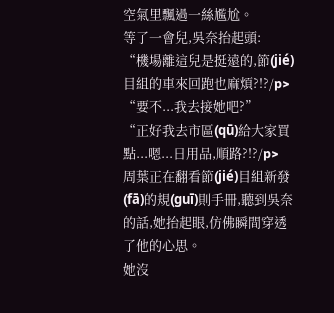空氣里飄過一絲尷尬。
等了一會兒,吳奈抬起頭:
“機場離這兒是挺遠的,節(jié)目組的車來回跑也麻煩?!?/p>
“要不...我去接她吧?”
“正好我去市區(qū)給大家買點...嗯...日用品,順路?!?/p>
周葉正在翻看節(jié)目組新發(fā)的規(guī)則手冊,聽到吳奈的話,她抬起眼,仿佛瞬間穿透了他的心思。
她沒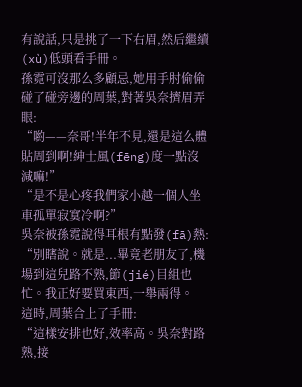有說話,只是挑了一下右眉,然后繼續(xù)低頭看手冊。
孫霓可沒那么多顧忌,她用手肘偷偷碰了碰旁邊的周葉,對著吳奈擠眉弄眼:
“喲——奈哥!半年不見,還是這么體貼周到啊!紳士風(fēng)度一點沒減嘛!”
“是不是心疼我們家小越一個人坐車孤單寂寞冷啊?”
吳奈被孫霓說得耳根有點發(fā)熱:
“別瞎說。就是...畢竟老朋友了,機場到這兒路不熟,節(jié)目組也忙。我正好要買東西,一舉兩得。
這時,周葉合上了手冊:
“這樣安排也好,效率高。吳奈對路熟,接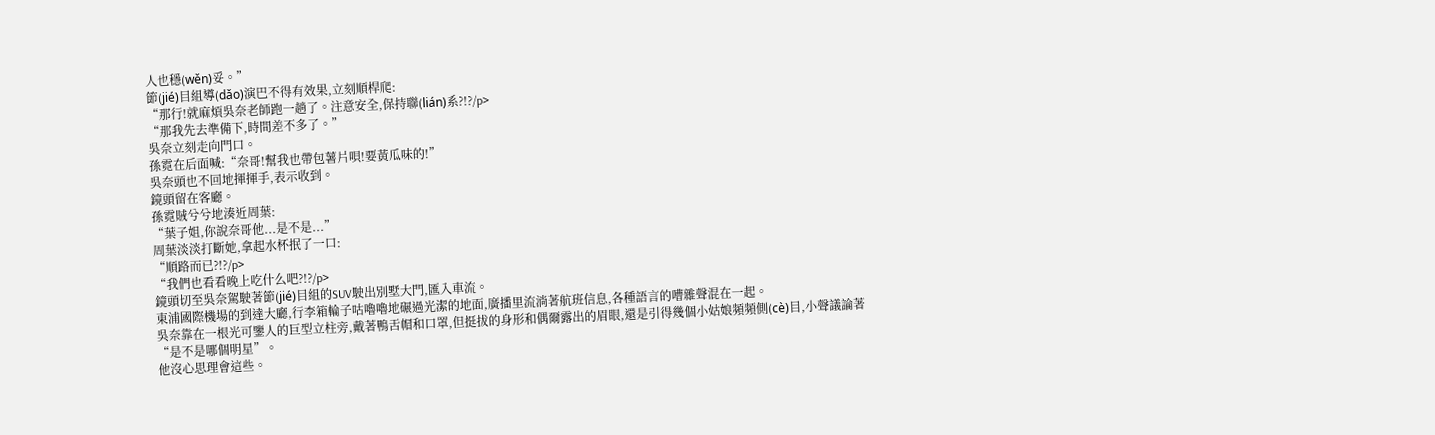人也穩(wěn)妥。”
節(jié)目組導(dǎo)演巴不得有效果,立刻順桿爬:
“那行!就麻煩吳奈老師跑一趟了。注意安全,保持聯(lián)系?!?/p>
“那我先去準備下,時間差不多了。”
吳奈立刻走向門口。
孫霓在后面喊:“奈哥!幫我也帶包薯片唄!要黃瓜味的!”
吳奈頭也不回地揮揮手,表示收到。
鏡頭留在客廳。
孫霓賊兮兮地湊近周葉:
“葉子姐,你說奈哥他...是不是...”
周葉淡淡打斷她,拿起水杯抿了一口:
“順路而已?!?/p>
“我們也看看晚上吃什么吧?!?/p>
鏡頭切至吳奈駕駛著節(jié)目組的SUV駛出別墅大門,匯入車流。
東浦國際機場的到達大廳,行李箱輪子咕嚕嚕地碾過光潔的地面,廣播里流淌著航班信息,各種語言的嘈雜聲混在一起。
吳奈靠在一根光可鑒人的巨型立柱旁,戴著鴨舌帽和口罩,但挺拔的身形和偶爾露出的眉眼,還是引得幾個小姑娘頻頻側(cè)目,小聲議論著“是不是哪個明星”。
他沒心思理會這些。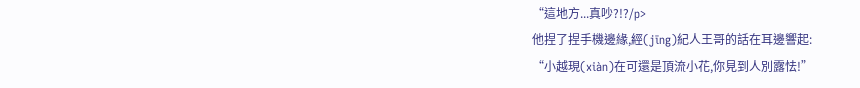“這地方...真吵?!?/p>
他捏了捏手機邊緣,經(jīng)紀人王哥的話在耳邊響起:
“小越現(xiàn)在可還是頂流小花,你見到人別露怯!”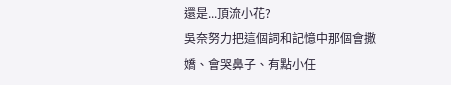還是...頂流小花?
吳奈努力把這個詞和記憶中那個會撒嬌、會哭鼻子、有點小任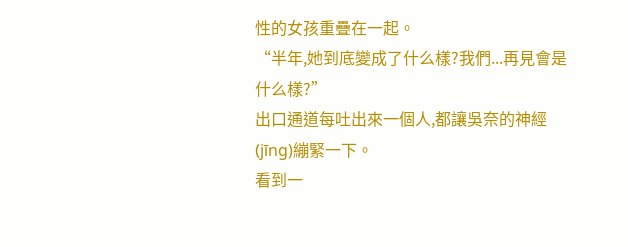性的女孩重疊在一起。
“半年,她到底變成了什么樣?我們...再見會是什么樣?”
出口通道每吐出來一個人,都讓吳奈的神經(jīng)繃緊一下。
看到一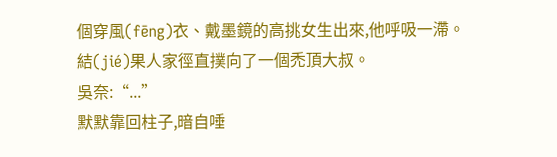個穿風(fēng)衣、戴墨鏡的高挑女生出來,他呼吸一滯。
結(jié)果人家徑直撲向了一個禿頂大叔。
吳奈:“...”
默默靠回柱子,暗自唾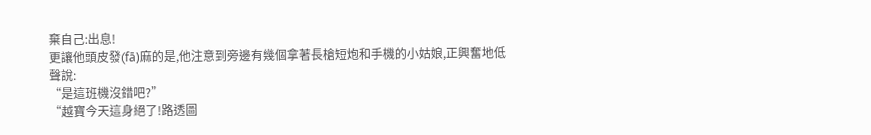棄自己:出息!
更讓他頭皮發(fā)麻的是,他注意到旁邊有幾個拿著長槍短炮和手機的小姑娘,正興奮地低聲說:
“是這班機沒錯吧?”
“越寶今天這身絕了!路透圖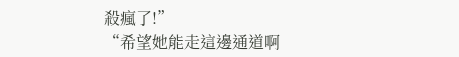殺瘋了!”
“希望她能走這邊通道啊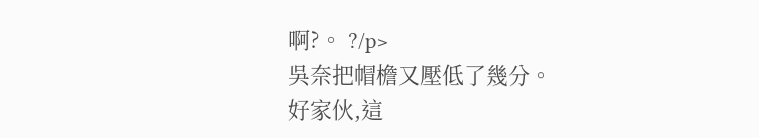啊?。 ?/p>
吳奈把帽檐又壓低了幾分。
好家伙,這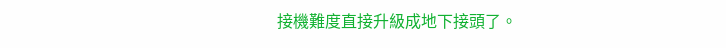接機難度直接升級成地下接頭了。